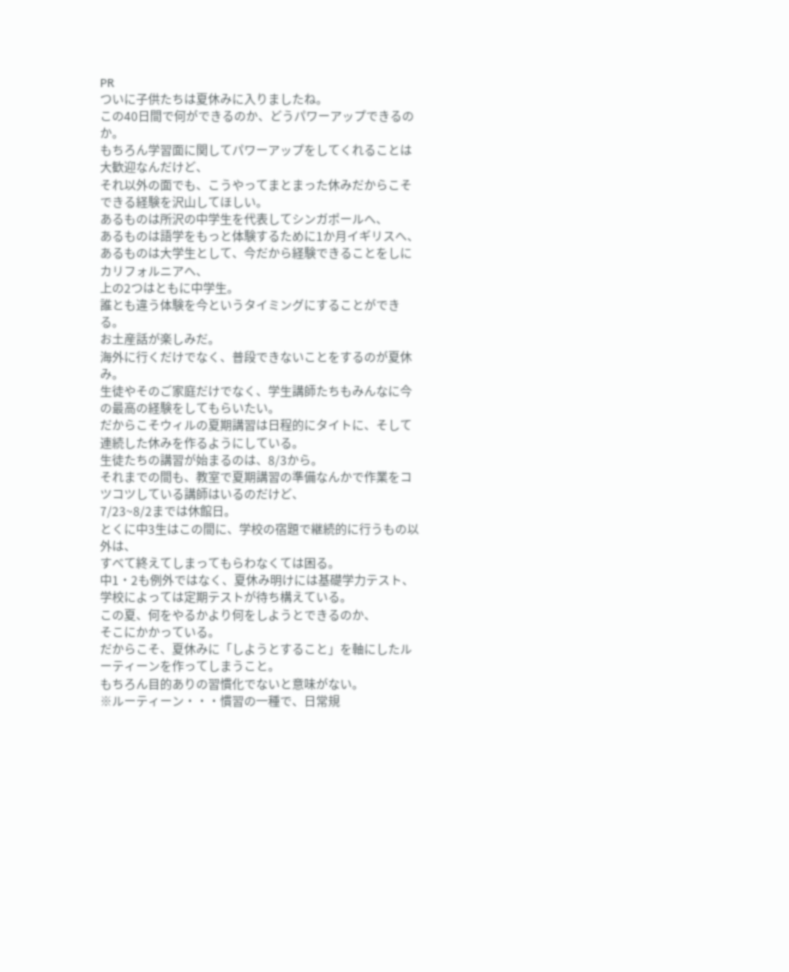PR
ついに子供たちは夏休みに入りましたね。
この40日間で何ができるのか、どうパワーアップできるのか。
もちろん学習面に関してパワーアップをしてくれることは大歓迎なんだけど、
それ以外の面でも、こうやってまとまった休みだからこそできる経験を沢山してほしい。
あるものは所沢の中学生を代表してシンガポールへ、
あるものは語学をもっと体験するために1か月イギリスへ、
あるものは大学生として、今だから経験できることをしにカリフォルニアへ、
上の2つはともに中学生。
誰とも違う体験を今というタイミングにすることができる。
お土産話が楽しみだ。
海外に行くだけでなく、普段できないことをするのが夏休み。
生徒やそのご家庭だけでなく、学生講師たちもみんなに今の最高の経験をしてもらいたい。
だからこそウィルの夏期講習は日程的にタイトに、そして連続した休みを作るようにしている。
生徒たちの講習が始まるのは、8/3から。
それまでの間も、教室で夏期講習の準備なんかで作業をコツコツしている講師はいるのだけど、
7/23~8/2までは休館日。
とくに中3生はこの間に、学校の宿題で継続的に行うもの以外は、
すべて終えてしまってもらわなくては困る。
中1・2も例外ではなく、夏休み明けには基礎学力テスト、
学校によっては定期テストが待ち構えている。
この夏、何をやるかより何をしようとできるのか、
そこにかかっている。
だからこそ、夏休みに「しようとすること」を軸にしたルーティーンを作ってしまうこと。
もちろん目的ありの習慣化でないと意味がない。
※ルーティーン・・・慣習の一種で、日常規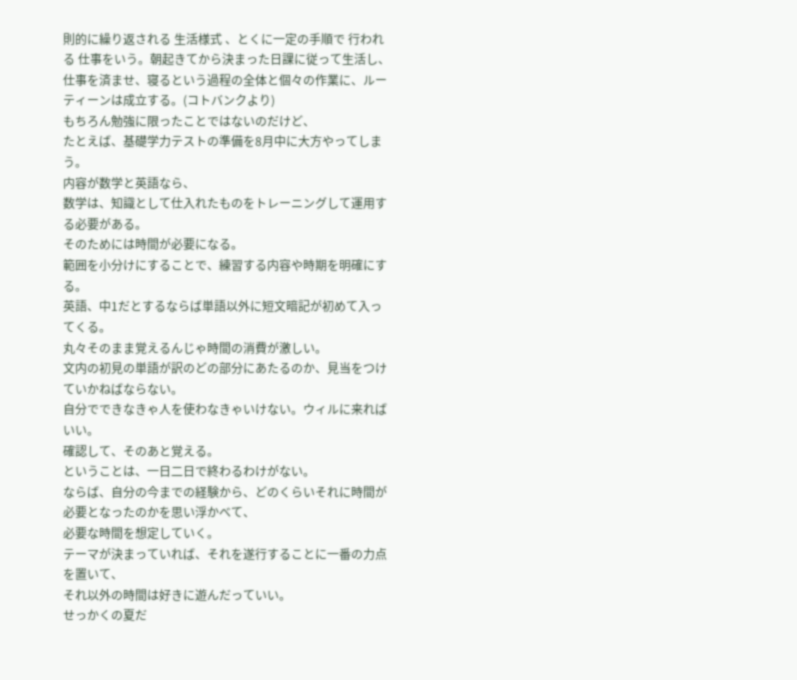則的に繰り返される 生活様式 、とくに一定の手順で 行われる 仕事をいう。朝起きてから決まった日課に従って生活し、仕事を済ませ、寝るという過程の全体と個々の作業に、ルーティーンは成立する。(コトバンクより)
もちろん勉強に限ったことではないのだけど、
たとえば、基礎学力テストの準備を8月中に大方やってしまう。
内容が数学と英語なら、
数学は、知識として仕入れたものをトレーニングして運用する必要がある。
そのためには時間が必要になる。
範囲を小分けにすることで、練習する内容や時期を明確にする。
英語、中1だとするならば単語以外に短文暗記が初めて入ってくる。
丸々そのまま覚えるんじゃ時間の消費が激しい。
文内の初見の単語が訳のどの部分にあたるのか、見当をつけていかねばならない。
自分でできなきゃ人を使わなきゃいけない。ウィルに来ればいい。
確認して、そのあと覚える。
ということは、一日二日で終わるわけがない。
ならば、自分の今までの経験から、どのくらいそれに時間が必要となったのかを思い浮かべて、
必要な時間を想定していく。
テーマが決まっていれば、それを遂行することに一番の力点を置いて、
それ以外の時間は好きに遊んだっていい。
せっかくの夏だ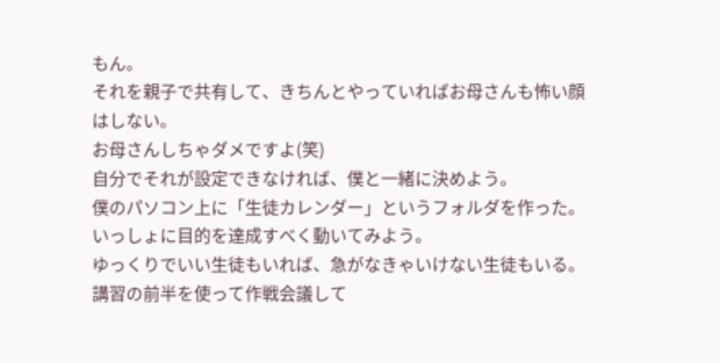もん。
それを親子で共有して、きちんとやっていればお母さんも怖い顔はしない。
お母さんしちゃダメですよ(笑)
自分でそれが設定できなければ、僕と一緒に決めよう。
僕のパソコン上に「生徒カレンダー」というフォルダを作った。
いっしょに目的を達成すべく動いてみよう。
ゆっくりでいい生徒もいれば、急がなきゃいけない生徒もいる。
講習の前半を使って作戦会議して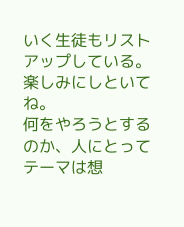いく生徒もリストアップしている。
楽しみにしといてね。
何をやろうとするのか、人にとってテーマは想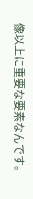像以上に重要な要素なんです。